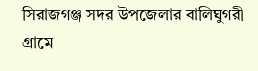সিরাজগঞ্জ সদর উপজেলার বালিঘুগরী গ্রামে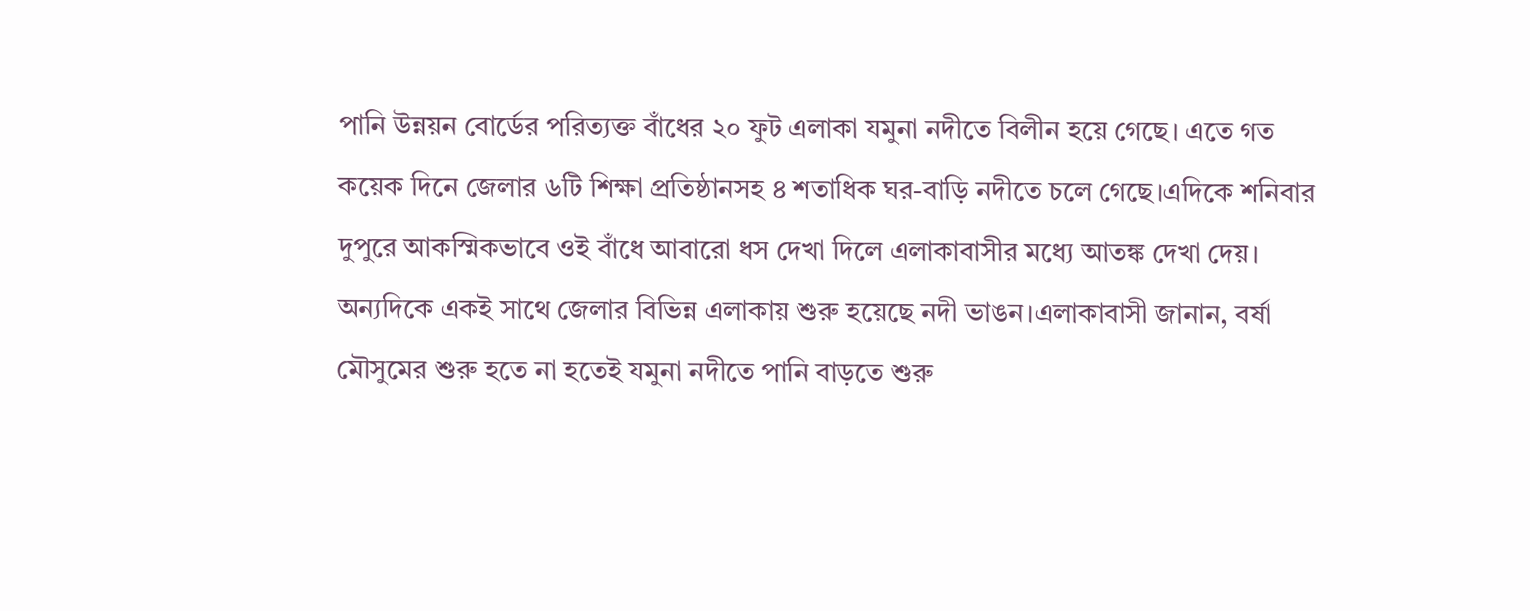পানি উন্নয়ন বোর্ডের পরিত্যক্ত বাঁধের ২০ ফুট এলাকা যমুনা নদীতে বিলীন হয়ে গেছে। এতে গত কয়েক দিনে জেলার ৬টি শিক্ষা প্রতিষ্ঠানসহ ৪ শতাধিক ঘর-বাড়ি নদীতে চলে গেছে।এদিকে শনিবার দুপুরে আকস্মিকভাবে ওই বাঁধে আবারো ধস দেখা দিলে এলাকাবাসীর মধ্যে আতঙ্ক দেখা দেয়। অন্যদিকে একই সাথে জেলার বিভিন্ন এলাকায় শুরু হয়েছে নদী ভাঙন।এলাকাবাসী জানান, বর্ষা মৌসুমের শুরু হতে না হতেই যমুনা নদীতে পানি বাড়তে শুরু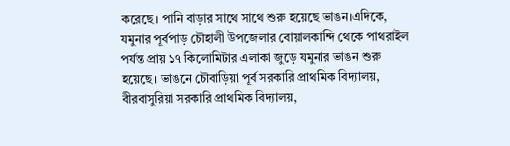করেছে। পানি বাড়ার সাথে সাথে শুরু হয়েছে ভাঙন।এদিকে, যমুনার পূর্বপাড় চৌহালী উপজেলার বোয়ালকান্দি থেকে পাথরাইল পর্যন্ত প্রায় ১৭ কিলোমিটার এলাকা জুড়ে যমুনার ভাঙন শুরু হয়েছে। ভাঙনে চৌবাড়িয়া পূর্ব সরকারি প্রাথমিক বিদ্যালয়, বীরবাসুরিয়া সরকারি প্রাথমিক বিদ্যালয়,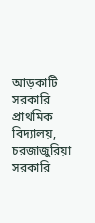আড়কাটি সরকারি প্রাথমিক বিদ্যালয়, চরজাজুরিয়া সরকারি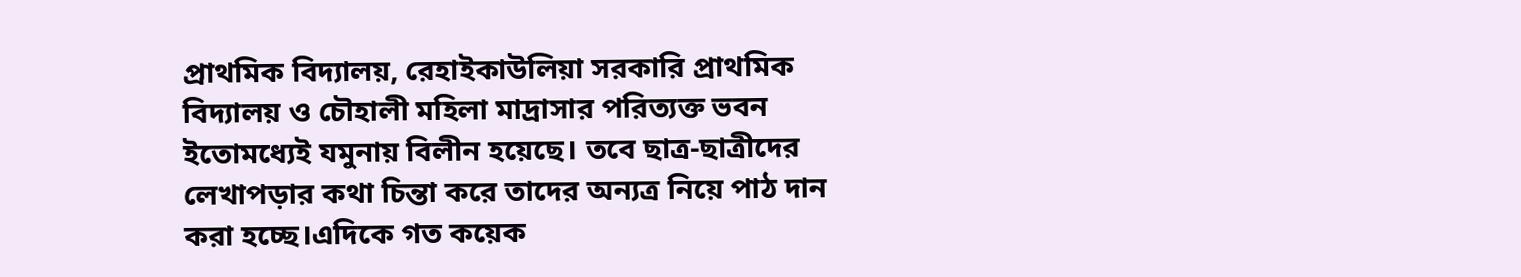প্রাথমিক বিদ্যালয়, রেহাইকাউলিয়া সরকারি প্রাথমিক বিদ্যালয় ও চৌহালী মহিলা মাদ্রাসার পরিত্যক্ত ভবন ইতোমধ্যেই যমুনায় বিলীন হয়েছে। তবে ছাত্র-ছাত্রীদের লেখাপড়ার কথা চিন্তা করে তাদের অন্যত্র নিয়ে পাঠ দান করা হচ্ছে।এদিকে গত কয়েক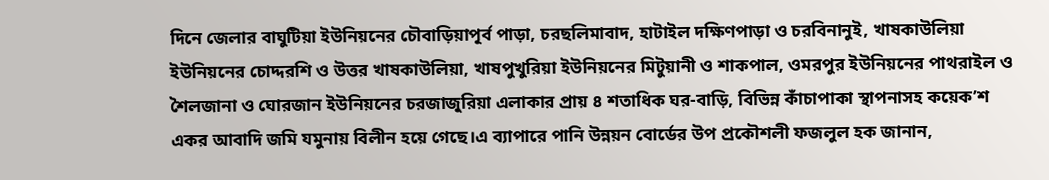দিনে জেলার বাঘুটিয়া ইউনিয়নের চৌবাড়িয়াপূর্ব পাড়া, চরছলিমাবাদ, হাটাইল দক্ষিণপাড়া ও চরবিনানুই, খাষকাউলিয়া ইউনিয়নের চোদ্দরশি ও উত্তর খাষকাউলিয়া, খাষপুখুরিয়া ইউনিয়নের মিটুয়ানী ও শাকপাল, ওমরপুর ইউনিয়নের পাথরাইল ও শৈলজানা ও ঘোরজান ইউনিয়নের চরজাজুরিয়া এলাকার প্রায় ৪ শতাধিক ঘর-বাড়ি, বিভিন্ন কাঁচাপাকা স্থাপনাসহ কয়েক’শ একর আবাদি জমি যমুনায় বিলীন হয়ে গেছে।এ ব্যাপারে পানি উন্নয়ন বোর্ডের উপ প্রকৌশলী ফজলুল হক জানান,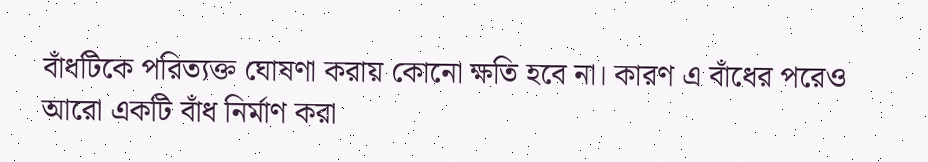বাঁধটিকে পরিত্যক্ত ঘোষণা করায় কোনো ক্ষতি হবে না। কারণ এ বাঁধের পরেও আরো একটি বাঁধ নির্মাণ করা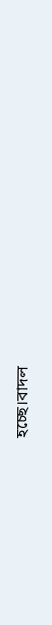হচ্ছে।বাদল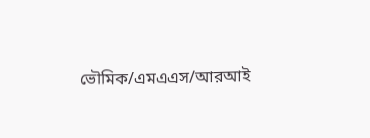ভৌমিক/এমএএস/আরআই